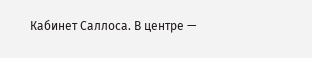Кабинет Саллоса. В центре —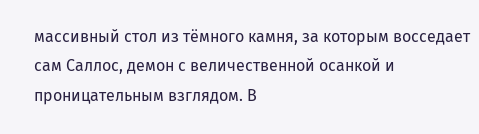массивный стол из тёмного камня, за которым восседает сам Саллос, демон с величественной осанкой и проницательным взглядом. В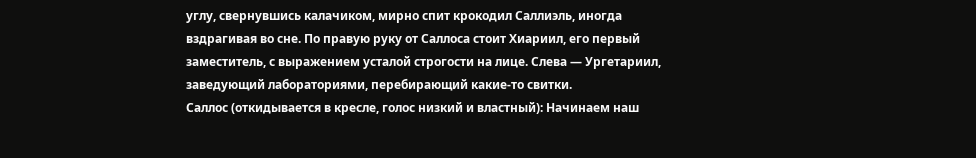углу, свернувшись калачиком, мирно спит крокодил Саллиэль, иногда вздрагивая во сне. По правую руку от Саллоса стоит Хиариил, его первый заместитель, с выражением усталой строгости на лице. Слева — Ургетариил, заведующий лабораториями, перебирающий какие-то свитки.
Саллос (откидывается в кресле, голос низкий и властный): Начинаем наш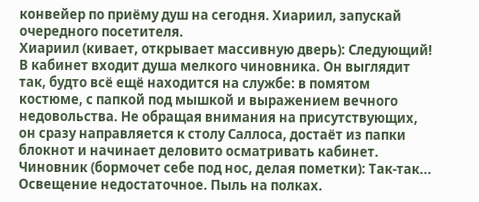конвейер по приёму душ на сегодня. Хиариил, запускай очередного посетителя.
Хиариил (кивает, открывает массивную дверь): Следующий!
В кабинет входит душа мелкого чиновника. Он выглядит так, будто всё ещё находится на службе: в помятом костюме, с папкой под мышкой и выражением вечного недовольства. Не обращая внимания на присутствующих, он сразу направляется к столу Саллоса, достаёт из папки блокнот и начинает деловито осматривать кабинет.
Чиновник (бормочет себе под нос, делая пометки): Так-так... Освещение недостаточное. Пыль на полках.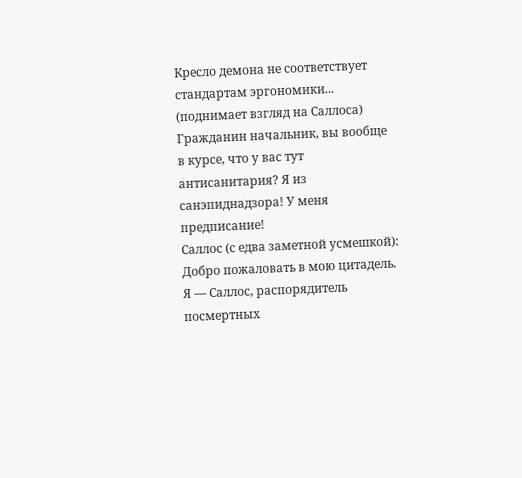Кресло демона не соответствует стандартам эргономики... (поднимает взгляд на Саллоса) Гражданин начальник, вы вообще в курсе, что у вас тут антисанитария? Я из санэпиднадзора! У меня предписание!
Саллос (с едва заметной усмешкой): Добро пожаловать в мою цитадель. Я — Саллос, распорядитель посмертных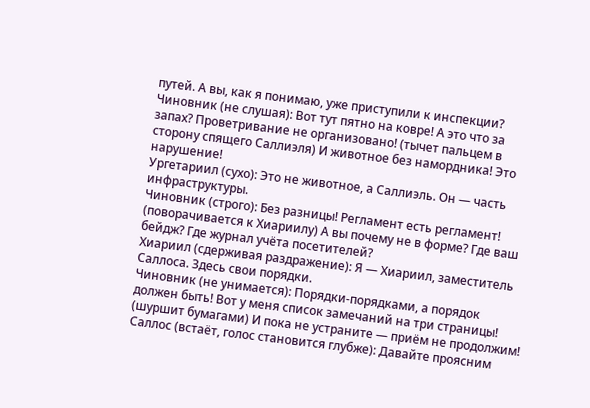путей. А вы, как я понимаю, уже приступили к инспекции?
Чиновник (не слушая): Вот тут пятно на ковре! А это что за запах? Проветривание не организовано! (тычет пальцем в сторону спящего Саллиэля) И животное без намордника! Это нарушение!
Ургетариил (сухо): Это не животное, а Саллиэль. Он — часть инфраструктуры.
Чиновник (строго): Без разницы! Регламент есть регламент! (поворачивается к Хиариилу) А вы почему не в форме? Где ваш бейдж? Где журнал учёта посетителей?
Хиариил (сдерживая раздражение): Я — Хиариил, заместитель Саллоса. Здесь свои порядки.
Чиновник (не унимается): Порядки-порядками, а порядок должен быть! Вот у меня список замечаний на три страницы! (шуршит бумагами) И пока не устраните — приём не продолжим!
Саллос (встаёт, голос становится глубже): Давайте проясним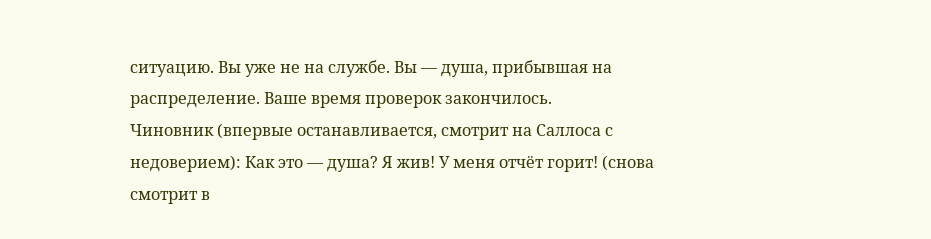ситуацию. Вы уже не на службе. Вы — душа, прибывшая на распределение. Ваше время проверок закончилось.
Чиновник (впервые останавливается, смотрит на Саллоса с недоверием): Как это — душа? Я жив! У меня отчёт горит! (снова смотрит в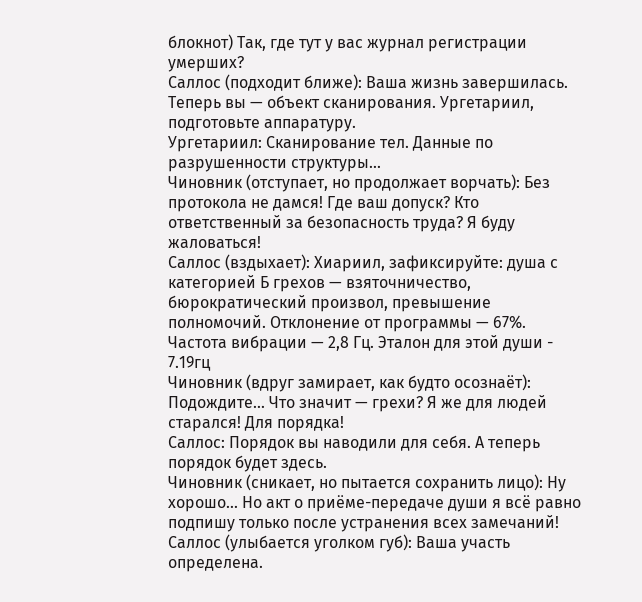блокнот) Так, где тут у вас журнал регистрации умерших?
Саллос (подходит ближе): Ваша жизнь завершилась. Теперь вы — объект сканирования. Ургетариил, подготовьте аппаратуру.
Ургетариил: Сканирование тел. Данные по разрушенности структуры...
Чиновник (отступает, но продолжает ворчать): Без протокола не дамся! Где ваш допуск? Кто ответственный за безопасность труда? Я буду жаловаться!
Саллос (вздыхает): Хиариил, зафиксируйте: душа с категорией Б грехов — взяточничество, бюрократический произвол, превышение полномочий. Отклонение от программы — 67%. Частота вибрации — 2,8 Гц. Эталон для этой души - 7.19гц
Чиновник (вдруг замирает, как будто осознаёт): Подождите... Что значит — грехи? Я же для людей старался! Для порядка!
Саллос: Порядок вы наводили для себя. А теперь порядок будет здесь.
Чиновник (сникает, но пытается сохранить лицо): Ну хорошо... Но акт о приёме-передаче души я всё равно подпишу только после устранения всех замечаний!
Саллос (улыбается уголком губ): Ваша участь определена.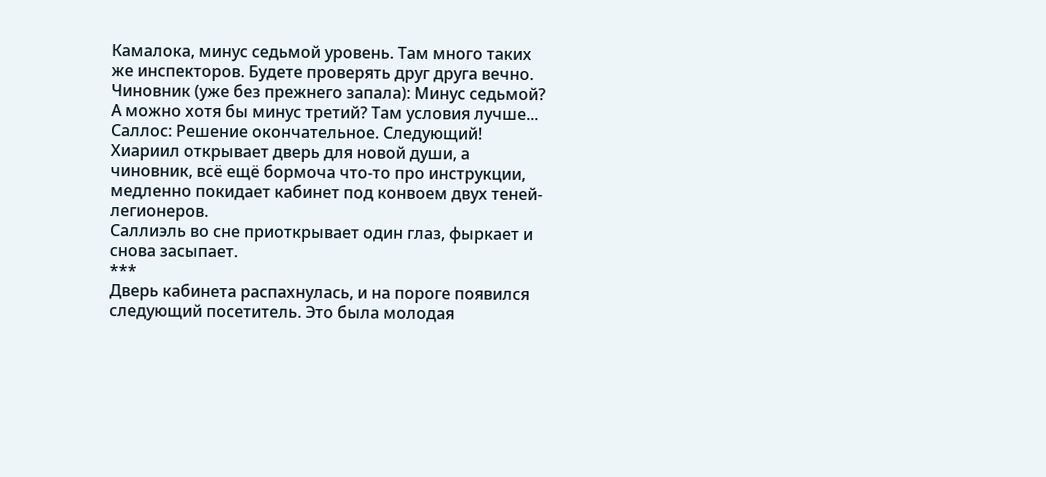Камалока, минус седьмой уровень. Там много таких же инспекторов. Будете проверять друг друга вечно.
Чиновник (уже без прежнего запала): Минус седьмой? А можно хотя бы минус третий? Там условия лучше...
Саллос: Решение окончательное. Следующий!
Хиариил открывает дверь для новой души, а чиновник, всё ещё бормоча что-то про инструкции, медленно покидает кабинет под конвоем двух теней-легионеров.
Саллиэль во сне приоткрывает один глаз, фыркает и снова засыпает.
***
Дверь кабинета распахнулась, и на пороге появился следующий посетитель. Это была молодая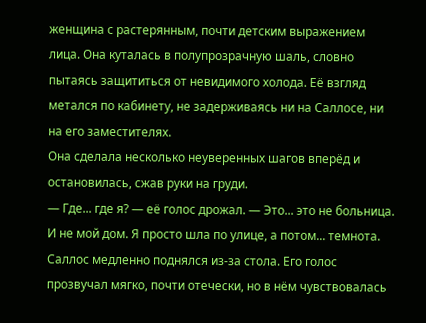женщина с растерянным, почти детским выражением лица. Она куталась в полупрозрачную шаль, словно пытаясь защититься от невидимого холода. Её взгляд метался по кабинету, не задерживаясь ни на Саллосе, ни на его заместителях.
Она сделала несколько неуверенных шагов вперёд и остановилась, сжав руки на груди.
— Где... где я? — её голос дрожал. — Это... это не больница. И не мой дом. Я просто шла по улице, а потом... темнота.
Саллос медленно поднялся из-за стола. Его голос прозвучал мягко, почти отечески, но в нём чувствовалась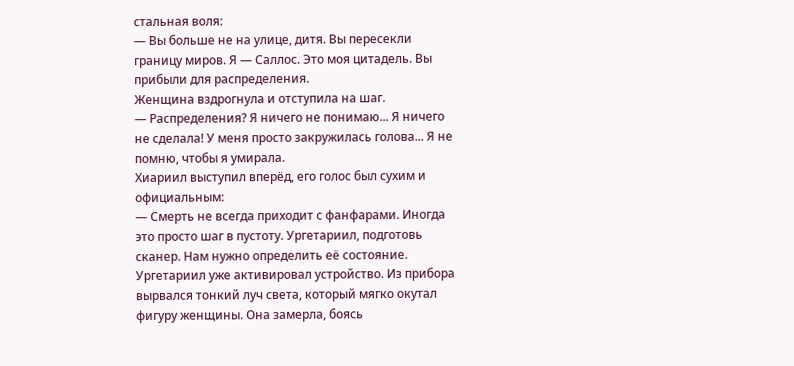стальная воля:
— Вы больше не на улице, дитя. Вы пересекли границу миров. Я — Саллос. Это моя цитадель. Вы прибыли для распределения.
Женщина вздрогнула и отступила на шаг.
— Распределения? Я ничего не понимаю... Я ничего не сделала! У меня просто закружилась голова... Я не помню, чтобы я умирала.
Хиариил выступил вперёд, его голос был сухим и официальным:
— Смерть не всегда приходит с фанфарами. Иногда это просто шаг в пустоту. Ургетариил, подготовь сканер. Нам нужно определить её состояние.
Ургетариил уже активировал устройство. Из прибора вырвался тонкий луч света, который мягко окутал фигуру женщины. Она замерла, боясь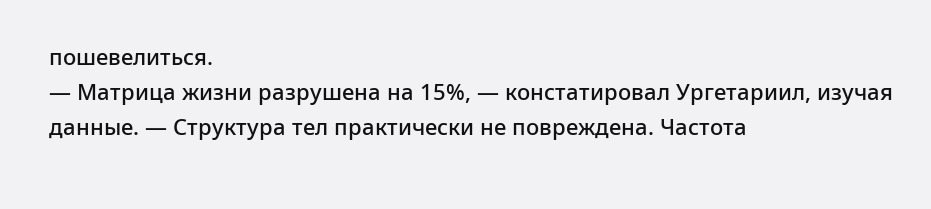пошевелиться.
— Матрица жизни разрушена на 15%, — констатировал Ургетариил, изучая данные. — Структура тел практически не повреждена. Частота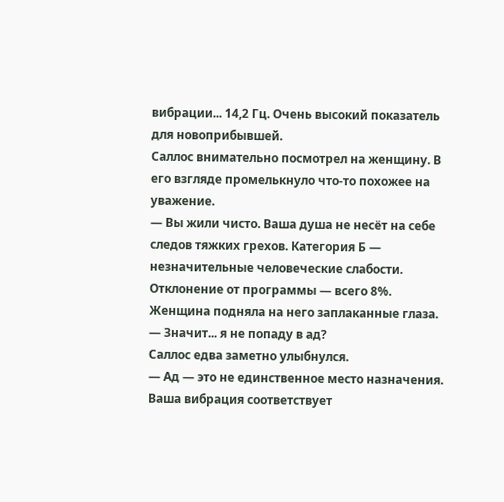вибрации... 14,2 Гц. Очень высокий показатель для новоприбывшей.
Саллос внимательно посмотрел на женщину. В его взгляде промелькнуло что-то похожее на уважение.
— Вы жили чисто. Ваша душа не несёт на себе следов тяжких грехов. Категория Б — незначительные человеческие слабости. Отклонение от программы — всего 8%.
Женщина подняла на него заплаканные глаза.
— Значит... я не попаду в ад?
Саллос едва заметно улыбнулся.
— Ад — это не единственное место назначения. Ваша вибрация соответствует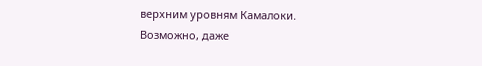верхним уровням Камалоки. Возможно, даже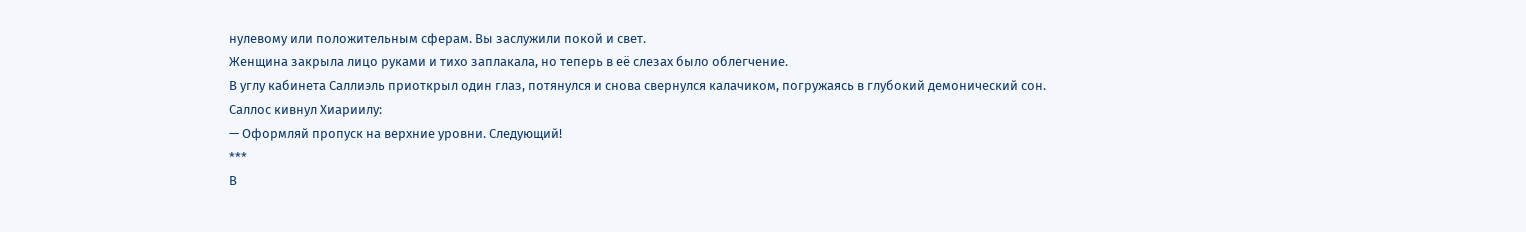нулевому или положительным сферам. Вы заслужили покой и свет.
Женщина закрыла лицо руками и тихо заплакала, но теперь в её слезах было облегчение.
В углу кабинета Саллиэль приоткрыл один глаз, потянулся и снова свернулся калачиком, погружаясь в глубокий демонический сон.
Саллос кивнул Хиариилу:
— Оформляй пропуск на верхние уровни. Следующий!
***
В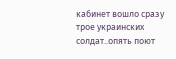кабинет вошло сразу трое украинских солдат..опять поют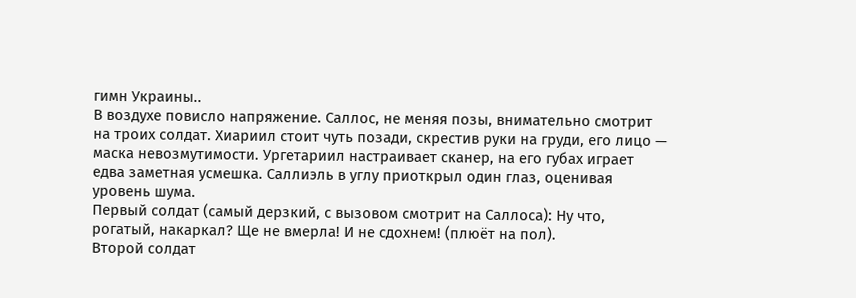гимн Украины..
В воздухе повисло напряжение. Саллос, не меняя позы, внимательно смотрит на троих солдат. Хиариил стоит чуть позади, скрестив руки на груди, его лицо — маска невозмутимости. Ургетариил настраивает сканер, на его губах играет едва заметная усмешка. Саллиэль в углу приоткрыл один глаз, оценивая уровень шума.
Первый солдат (самый дерзкий, с вызовом смотрит на Саллоса): Ну что, рогатый, накаркал? Ще не вмерла! И не сдохнем! (плюёт на пол).
Второй солдат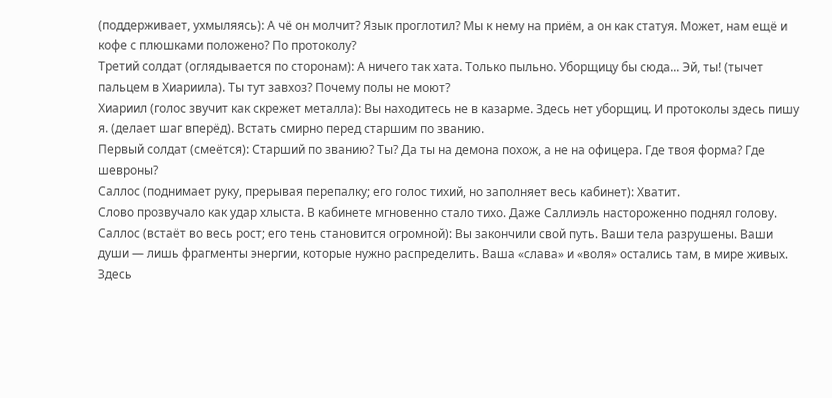(поддерживает, ухмыляясь): А чё он молчит? Язык проглотил? Мы к нему на приём, а он как статуя. Может, нам ещё и кофе с плюшками положено? По протоколу?
Третий солдат (оглядывается по сторонам): А ничего так хата. Только пыльно. Уборщицу бы сюда... Эй, ты! (тычет пальцем в Хиариила). Ты тут завхоз? Почему полы не моют?
Хиариил (голос звучит как скрежет металла): Вы находитесь не в казарме. Здесь нет уборщиц. И протоколы здесь пишу я. (делает шаг вперёд). Встать смирно перед старшим по званию.
Первый солдат (смеётся): Старший по званию? Ты? Да ты на демона похож, а не на офицера. Где твоя форма? Где шевроны?
Саллос (поднимает руку, прерывая перепалку; его голос тихий, но заполняет весь кабинет): Хватит.
Слово прозвучало как удар хлыста. В кабинете мгновенно стало тихо. Даже Саллиэль настороженно поднял голову.
Саллос (встаёт во весь рост; его тень становится огромной): Вы закончили свой путь. Ваши тела разрушены. Ваши души — лишь фрагменты энергии, которые нужно распределить. Ваша «слава» и «воля» остались там, в мире живых. Здесь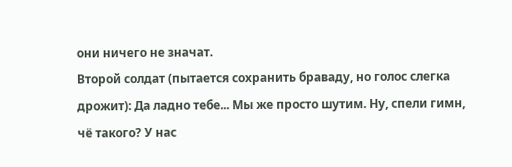они ничего не значат.
Второй солдат (пытается сохранить браваду, но голос слегка дрожит): Да ладно тебе... Мы же просто шутим. Ну, спели гимн, чё такого? У нас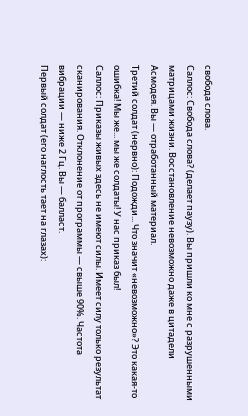свобода слова.
Саллос: Свобода слова? (делает паузу). Вы пришли ко мне с разрушенными матрицами жизни. Восстановление невозможно даже в цитадели Асмодея. Вы — отработанный материал.
Третий солдат (нервно): Подожди... Что значит «невозможно»? Это какая-то ошибка! Мы же... мы же солдаты! У нас приказ был!
Саллос: Приказы живых здесь не имеют силы. Имеет силу только результат сканирования. Отклонение от программы — свыше 90%. Частота вибрации — ниже 2 Гц. Вы — балласт.
Первый солдат (его наглость тает на глазах):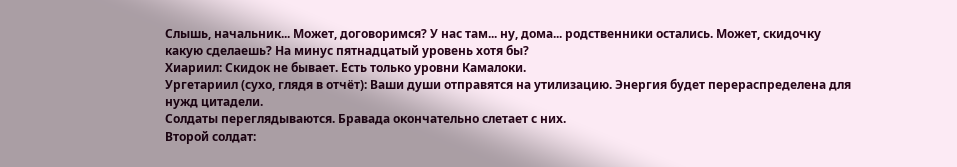Слышь, начальник... Может, договоримся? У нас там... ну, дома... родственники остались. Может, скидочку какую сделаешь? На минус пятнадцатый уровень хотя бы?
Хиариил: Скидок не бывает. Есть только уровни Камалоки.
Ургетариил (сухо, глядя в отчёт): Ваши души отправятся на утилизацию. Энергия будет перераспределена для нужд цитадели.
Солдаты переглядываются. Бравада окончательно слетает с них.
Второй солдат: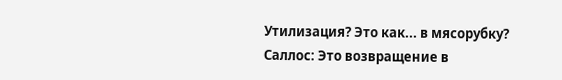Утилизация? Это как... в мясорубку?
Саллос: Это возвращение в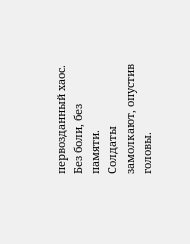первозданный хаос. Без боли, без памяти.
Солдаты замолкают, опустив головы.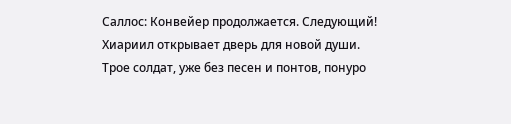Саллос: Конвейер продолжается. Следующий!
Хиариил открывает дверь для новой души. Трое солдат, уже без песен и понтов, понуро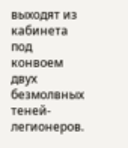выходят из кабинета под конвоем двух безмолвных теней-легионеров.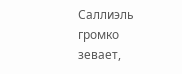Саллиэль громко зевает,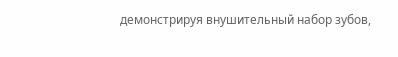демонстрируя внушительный набор зубов,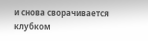и снова сворачивается клубком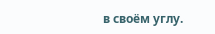в своём углу.